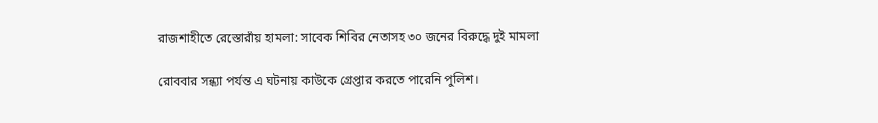রাজশাহীতে রেস্তোরাঁয় হামলা: সাবেক শিবির নেতাসহ ৩০ জনের বিরুদ্ধে দুই মামলা

রোববার সন্ধ্যা পর্যন্ত এ ঘটনায় কাউকে গ্রেপ্তার করতে পারেনি পুলিশ।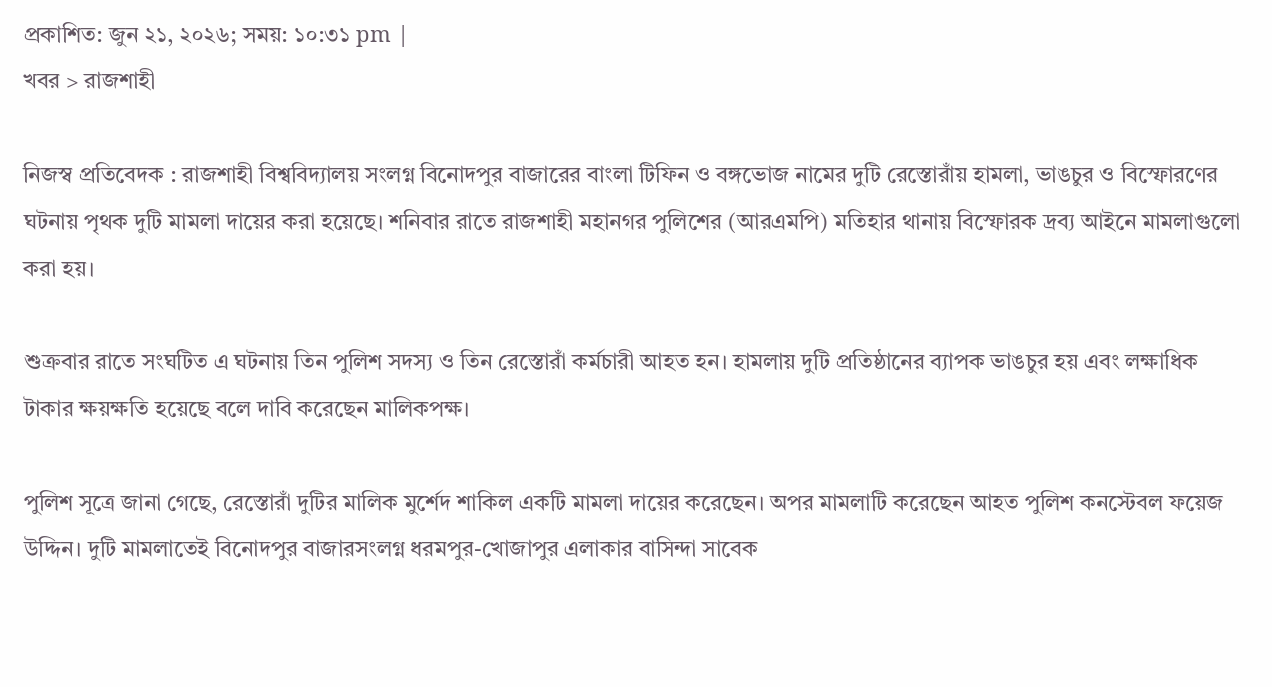প্রকাশিত: জুন ২১, ২০২৬; সময়: ১০:৩১ pm |
খবর > রাজশাহী

নিজস্ব প্রতিবেদক : রাজশাহী বিশ্ববিদ্যালয় সংলগ্ন বিনোদপুর বাজারের বাংলা টিফিন ও বঙ্গভোজ নামের দুটি রেস্তোরাঁয় হামলা, ভাঙচুর ও বিস্ফোরণের ঘটনায় পৃথক দুটি মামলা দায়ের করা হয়েছে। শনিবার রাতে রাজশাহী মহানগর পুলিশের (আরএমপি) মতিহার থানায় বিস্ফোরক দ্রব্য আইনে মামলাগুলো করা হয়।

শুক্রবার রাতে সংঘটিত এ ঘটনায় তিন পুলিশ সদস্য ও তিন রেস্তোরাঁ কর্মচারী আহত হন। হামলায় দুটি প্রতিষ্ঠানের ব্যাপক ভাঙচুর হয় এবং লক্ষাধিক টাকার ক্ষয়ক্ষতি হয়েছে বলে দাবি করেছেন মালিকপক্ষ।

পুলিশ সূত্রে জানা গেছে, রেস্তোরাঁ দুটির মালিক মুর্শেদ শাকিল একটি মামলা দায়ের করেছেন। অপর মামলাটি করেছেন আহত পুলিশ কনস্টেবল ফয়েজ উদ্দিন। দুটি মামলাতেই বিনোদপুর বাজারসংলগ্ন ধরমপুর-খোজাপুর এলাকার বাসিন্দা সাবেক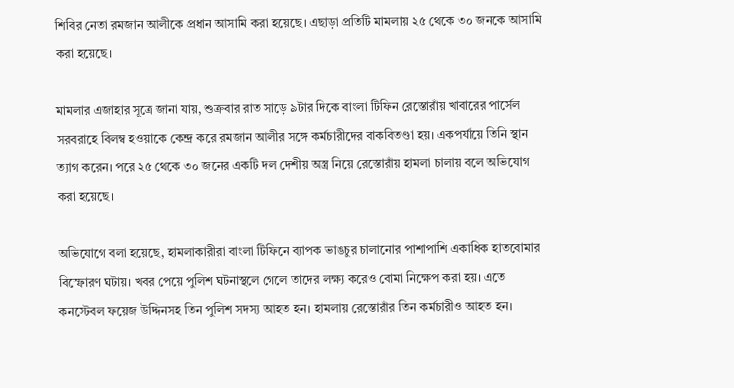শিবির নেতা রমজান আলীকে প্রধান আসামি করা হয়েছে। এছাড়া প্রতিটি মামলায় ২৫ থেকে ৩০ জনকে আসামি করা হয়েছে।

মামলার এজাহার সূত্রে জানা যায়, শুক্রবার রাত সাড়ে ৯টার দিকে বাংলা টিফিন রেস্তোরাঁয় খাবারের পার্সেল সরবরাহে বিলম্ব হওয়াকে কেন্দ্র করে রমজান আলীর সঙ্গে কর্মচারীদের বাকবিতণ্ডা হয়। একপর্যায়ে তিনি স্থান ত্যাগ করেন। পরে ২৫ থেকে ৩০ জনের একটি দল দেশীয় অস্ত্র নিয়ে রেস্তোরাঁয় হামলা চালায় বলে অভিযোগ করা হয়েছে।

অভিযোগে বলা হয়েছে, হামলাকারীরা বাংলা টিফিনে ব্যাপক ভাঙচুর চালানোর পাশাপাশি একাধিক হাতবোমার বিস্ফোরণ ঘটায়। খবর পেয়ে পুলিশ ঘটনাস্থলে গেলে তাদের লক্ষ্য করেও বোমা নিক্ষেপ করা হয়। এতে কনস্টেবল ফয়েজ উদ্দিনসহ তিন পুলিশ সদস্য আহত হন। হামলায় রেস্তোরাঁর তিন কর্মচারীও আহত হন।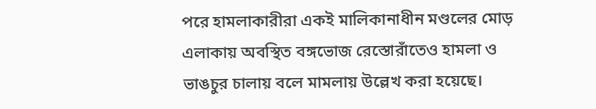পরে হামলাকারীরা একই মালিকানাধীন মণ্ডলের মোড় এলাকায় অবস্থিত বঙ্গভোজ রেস্তোরাঁতেও হামলা ও ভাঙচুর চালায় বলে মামলায় উল্লেখ করা হয়েছে।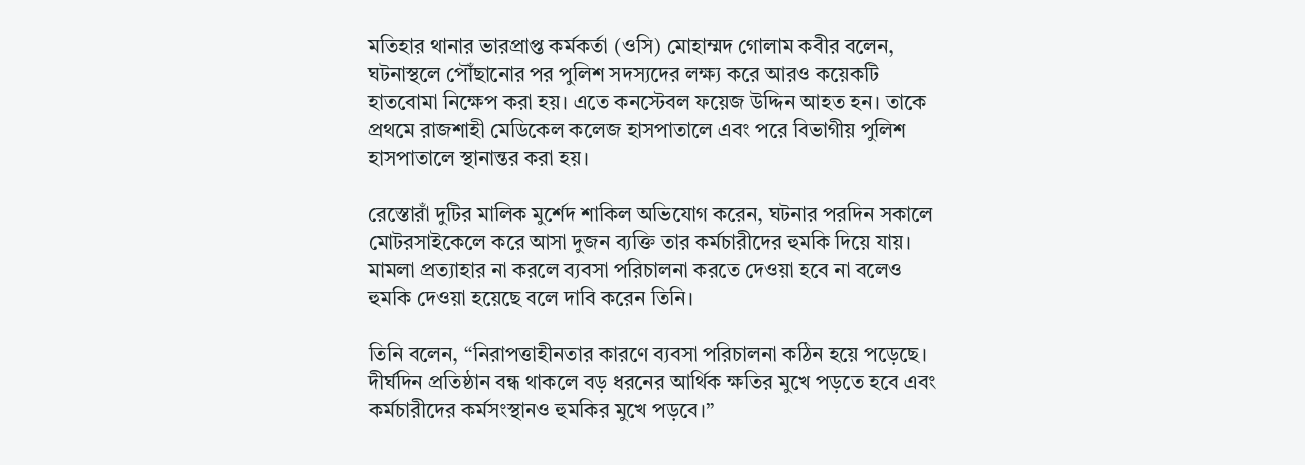মতিহার থানার ভারপ্রাপ্ত কর্মকর্তা (ওসি) মোহাম্মদ গোলাম কবীর বলেন, ঘটনাস্থলে পৌঁছানোর পর পুলিশ সদস্যদের লক্ষ্য করে আরও কয়েকটি হাতবোমা নিক্ষেপ করা হয়। এতে কনস্টেবল ফয়েজ উদ্দিন আহত হন। তাকে প্রথমে রাজশাহী মেডিকেল কলেজ হাসপাতালে এবং পরে বিভাগীয় পুলিশ হাসপাতালে স্থানান্তর করা হয়।

রেস্তোরাঁ দুটির মালিক মুর্শেদ শাকিল অভিযোগ করেন, ঘটনার পরদিন সকালে মোটরসাইকেলে করে আসা দুজন ব্যক্তি তার কর্মচারীদের হুমকি দিয়ে যায়। মামলা প্রত্যাহার না করলে ব্যবসা পরিচালনা করতে দেওয়া হবে না বলেও হুমকি দেওয়া হয়েছে বলে দাবি করেন তিনি।

তিনি বলেন, “নিরাপত্তাহীনতার কারণে ব্যবসা পরিচালনা কঠিন হয়ে পড়েছে। দীর্ঘদিন প্রতিষ্ঠান বন্ধ থাকলে বড় ধরনের আর্থিক ক্ষতির মুখে পড়তে হবে এবং কর্মচারীদের কর্মসংস্থানও হুমকির মুখে পড়বে।”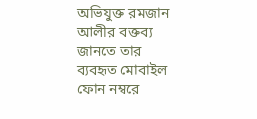অভিযুক্ত রমজান আলীর বক্তব্য জানতে তার ব্যবহৃত মোবাইল ফোন নম্বরে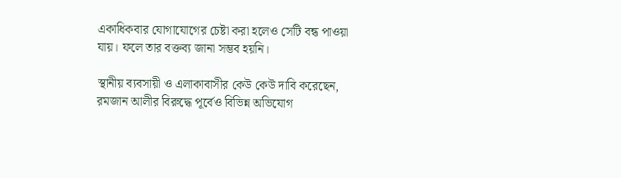একাধিকবার যোগাযোগের চেষ্টা করা হলেও সেটি বন্ধ পাওয়া যায়। ফলে তার বক্তব্য জানা সম্ভব হয়নি।

স্থানীয় ব্যবসায়ী ও এলাকাবাসীর কেউ কেউ দাবি করেছেন, রমজান আলীর বিরুদ্ধে পূর্বেও বিভিন্ন অভিযোগ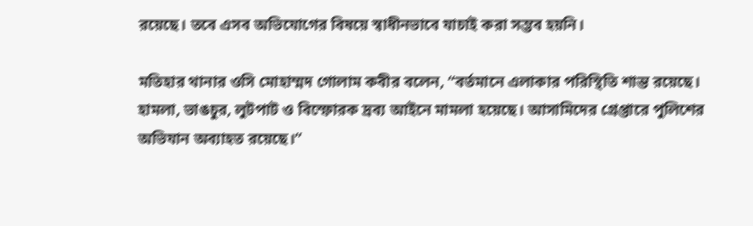রয়েছে। তবে এসব অভিযোগের বিষয়ে স্বাধীনভাবে যাচাই করা সম্ভব হয়নি।

মতিহার থানার ওসি মোহাম্মদ গোলাম কবীর বলেন, “বর্তমানে এলাকার পরিস্থিতি শান্ত রয়েছে। হামলা, ভাঙচুর, লুটপাট ও বিস্ফোরক দ্রব্য আইনে মামলা হয়েছে। আসামিদের গ্রেপ্তারে পুলিশের অভিযান অব্যাহত রয়েছে।”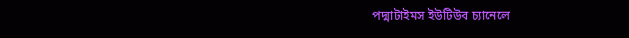পদ্মাটাইমস ইউটিউব চ্যানেলে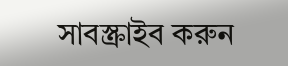সাবস্ক্রাইব করুন